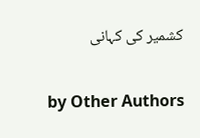کشمیر کی کہانی

by Other Authors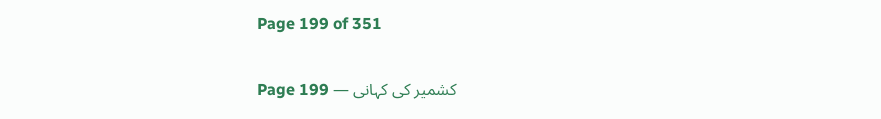Page 199 of 351

کشمیر کی کہانی — Page 199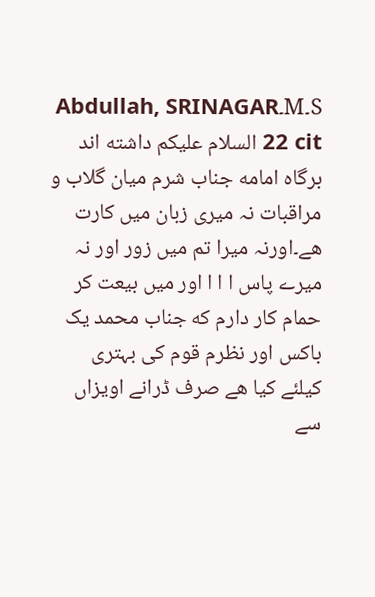S۔M۔Abdullah, SRINAGAR 22 cit السلام علیکم داشته اند برگاه امامه جناب شرم میان گلاب و مراقبات نہ میری زبان میں کارت ھے۔اورنہ میرا تم میں زور اور نہ میرے پاس ا ا ا اور میں بیعت کر حمام کار دارم که جناب محمد یک باکس اور نظرم قوم کی بہتری کیلئے کیا ھے صرف ڈرانے اویزاں سے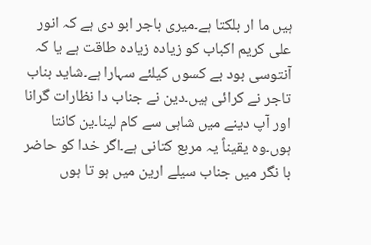ہیں ما ار بلکتا ہے۔میری باجر ابو دی ہے کہ انور علی کریم اکباب کو زیادہ زیادہ طاقت ہے یا کہ آنتوسی بود بے کسوں کیلئے سہارا ہے۔شاید بناب تاجر نے کرائی ہیں۔دین نے جناب دا نظارات گرانا اور آپ دینے میں شاہی سے کام لینا۔ین کانتا ہوں۔وہ یقیناً یہ مربع کتانی ہے۔اگر خدا کو حاضر با نگر میں جناب سیلے ارین میں ہو تا ہوں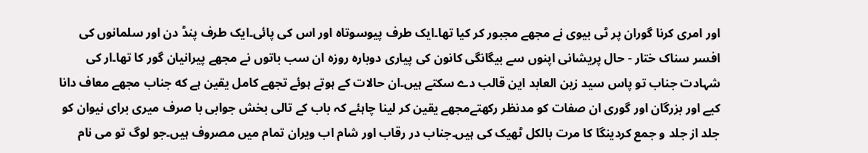اور امری کرنا گوران پر ٹی بیوی نے مجھے مجبور کر کیا تھا۔ایک طرف پیوسوتاہ اور اس کی پائی۔ایک طرف پنڈ دن اور سلمانوں کی افسر سناک ختار - حال پریشانی اپنوں سے بیگانگی کانون کی پیاری دوبارہ روزہ ان سب باتوں نے مجھے پیرانیان گور کا تھا۔ار کی شہادت جناب تو پاس سید زین العابد این قالب دے سکتے ہیں۔ان حالات کے ہوتے ہوئے تجھے کامل یقین ہے که جناب مجھے معاف دانا کیے اور بزرگان اور گوری ان صفات کو مدنظر رکھتےمجھے یقین کر لینا چاہئے کہ باب کے تالی بخش جوابی با صرف میری برای نیوان کو جلد از جلد و جمع کردینگا کا مرت بالکل ٹھیک کی ہیں۔جناب در رقاب اور شام اب ویران تمام میں مصروف ہیں۔جو لوگ تو می نام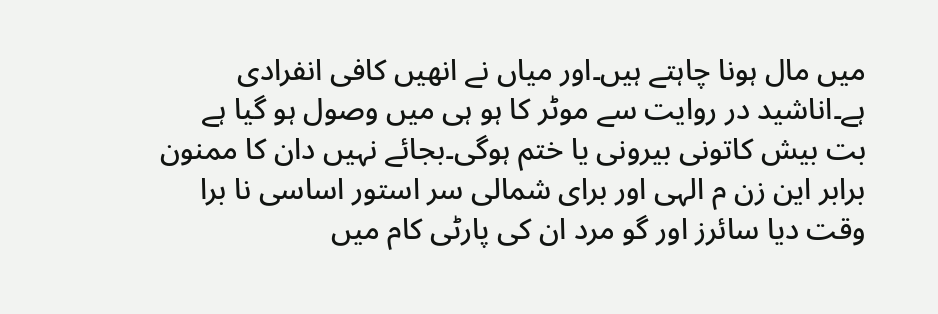میں مال ہونا چاہتے ہیں۔اور میاں نے انھیں کافی انفرادی ہے۔اناشید در روایت سے موٹر کا ہو ہی میں وصول ہو گیا ہے بت بیش کاتونی بیرونی یا ختم ہوگی۔بجائے نہیں دان کا ممنون برابر این زن م الہی اور برای شمالی سر استور اساسی نا برا وقت دیا سائرز اور گو مرد ان کی پارٹی کام میں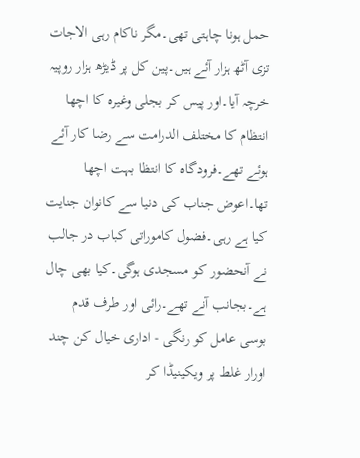حمل ہونا چاہتی تھی۔مگر ناکام رہی الاجات تزی آٹھ ہزار آئے ہیں۔پین کل پر ڈیڑھ ہزار روپیہ خرچہ آیا۔اور پیس کر بجلی وغیرہ کا اچھا انتظام کا مختلف الدرامت سے رضا کار آئے ہوئے تھے۔فرودگاہ کا انتظا بہت اچھا تھا۔اعوض جناب کی دنیا سے کانوان جنایت کیا ہے رہی۔فضول کاموراتی کباب در جالب نے آنحضور کو مسجدی ہوگی۔کیا بھی چال ہے۔بجانب آنے تھے۔رائی اور طرف قدم بوسی عامل کو رنگی - اداری خیال کن چند اورار غلط پر ویکینیڈا کر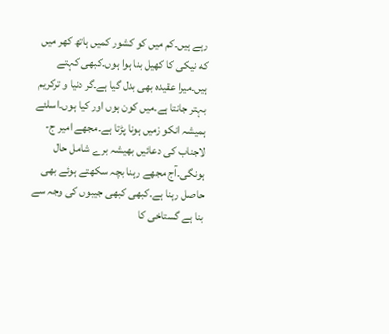رہے ہیں۔کم میں کو کشور کمیں ہاتھ کھر میں که نیکی کا کھیل بنا ہوا ہوں۔کبھی کہتے ہیں۔میرا عقیدہ بھی بدل گیا ہے۔گر دنیا و ترکریم بہتر جانتا ہے۔میں کون ہوں اور کیا ہوں۔اسلئے ہمیشہ انکو زمیں ہونا پڑتا ہے۔مجھے امیر ج- لاجناب کی دعائیں بھیشہ برے شامل حال ہونگی۔آج مجھے رہنا بچہ سکھتے ہوئے بھی حاصل رہنا ہے۔کبھی کبھی جیبوں کی وجہ سے بنا ہے گستاخی کا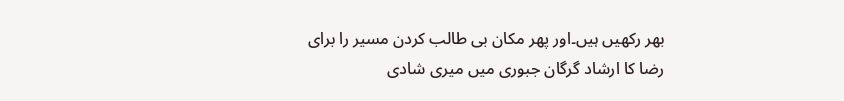بھر رکھیں ہیں۔اور پھر مکان بی طالب کردن مسیر را برای رضا کا ارشاد گرگان جبوری میں میری شادی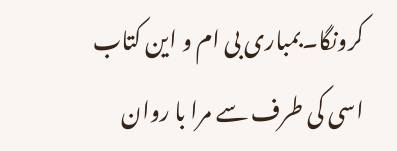کرونگا۔بمباری بی ام و این کتاب اسی کی طرف سے مرا با روان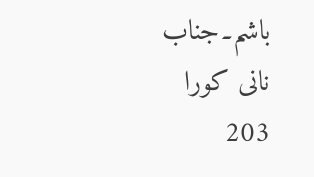باشم۔جناب نانی کورا 203